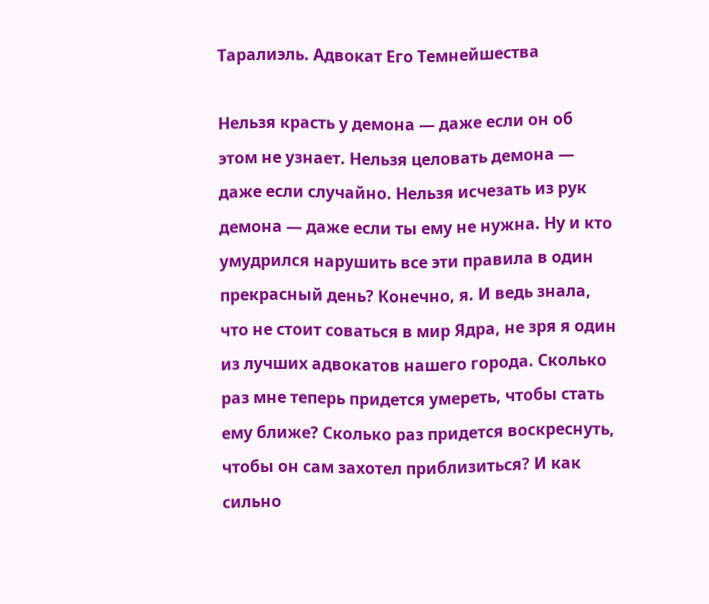Таралиэль. Адвокат Его Темнейшества

Нельзя красть у демона — даже если он об этом не узнает. Нельзя целовать демона — даже если случайно. Нельзя исчезать из рук демона — даже если ты ему не нужна. Ну и кто умудрился нарушить все эти правила в один прекрасный день? Конечно, я. И ведь знала, что не стоит соваться в мир Ядра, не зря я один из лучших адвокатов нашего города. Сколько раз мне теперь придется умереть, чтобы стать ему ближе? Сколько раз придется воскреснуть, чтобы он сам захотел приблизиться? И как сильно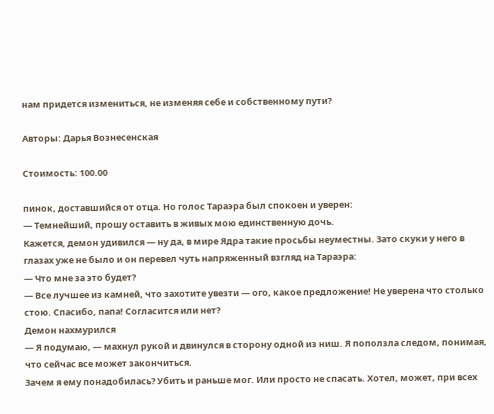нам придется измениться, не изменяя себе и собственному пути?

Авторы: Дарья Вознесенская

Стоимость: 100.00

пинок, доставшийся от отца. Но голос Тараэра был спокоен и уверен:
— Темнейший, прошу оставить в живых мою единственную дочь.
Кажется, демон удивился — ну да, в мире Ядра такие просьбы неуместны. Зато скуки у него в глазах уже не было и он перевел чуть напряженный взгляд на Тараэра:
— Что мне за это будет?
— Все лучшее из камней, что захотите увезти — ого, какое предложение! Не уверена что столько стою. Спасибо, папа! Согласится или нет?
Демон нахмурился
— Я подумаю, — махнул рукой и двинулся в сторону одной из ниш. Я поползла следом, понимая, что сейчас все может закончиться.
Зачем я ему понадобилась? Убить и раньше мог. Или просто не спасать. Хотел, может, при всех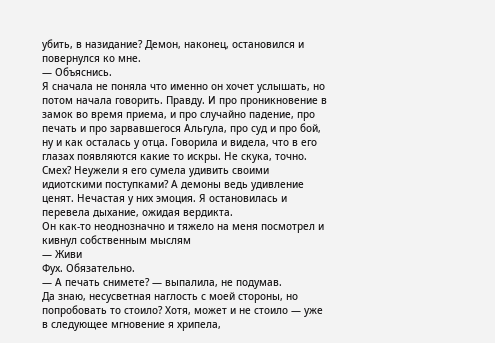убить, в назидание? Демон, наконец, остановился и повернулся ко мне.
— Объяснись.
Я сначала не поняла что именно он хочет услышать, но потом начала говорить. Правду. И про проникновение в замок во время приема, и про случайно падение, про печать и про зарвавшегося Альгула, про суд и про бой, ну и как осталась у отца. Говорила и видела, что в его глазах появляются какие то искры. Не скука, точно. Смех? Неужели я его сумела удивить своими идиотскими поступками? А демоны ведь удивление ценят. Нечастая у них эмоция. Я остановилась и перевела дыхание, ожидая вердикта.
Он как-то неоднозначно и тяжело на меня посмотрел и кивнул собственным мыслям
— Живи
Фух. Обязательно.
— А печать снимете? — выпалила, не подумав.
Да знаю, несусветная наглость с моей стороны, но попробовать то стоило? Хотя, может и не стоило — уже в следующее мгновение я хрипела,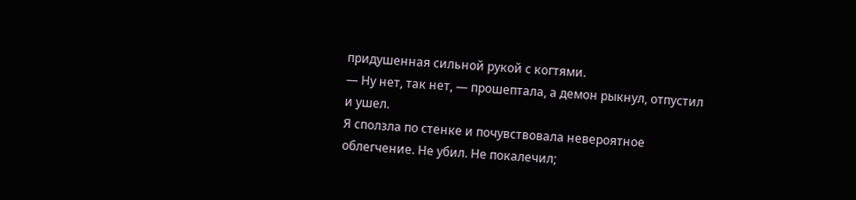придушенная сильной рукой с когтями.
— Ну нет, так нет, — прошептала, а демон рыкнул, отпустил и ушел.
Я сползла по стенке и почувствовала невероятное облегчение. Не убил. Не покалечил;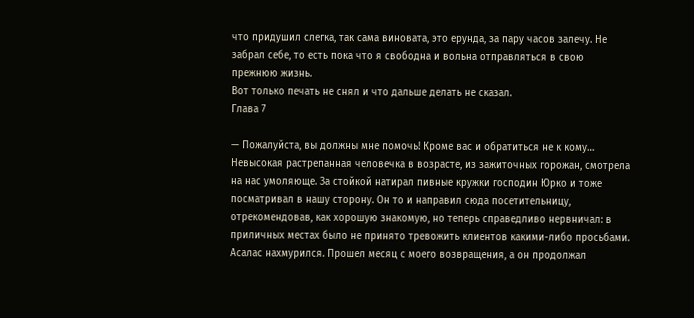что придушил слегка, так сама виновата, это ерунда, за пару часов залечу. Не забрал себе, то есть пока что я свободна и вольна отправляться в свою прежнюю жизнь.
Вот только печать не снял и что дальше делать не сказал.
Глава 7

— Пожалуйста, вы должны мне помочь! Кроме вас и обратиться не к кому…
Невысокая растрепанная человечка в возрасте, из зажиточных горожан, смотрела на нас умоляюще. За стойкой натирал пивные кружки господин Юрко и тоже посматривал в нашу сторону. Он то и направил сюда посетительницу, отрекомендовав, как хорошую знакомую, но теперь справедливо нервничал: в приличных местах было не принято тревожить клиентов какими-либо просьбами.
Асалас нахмурился. Прошел месяц с моего возвращения, а он продолжал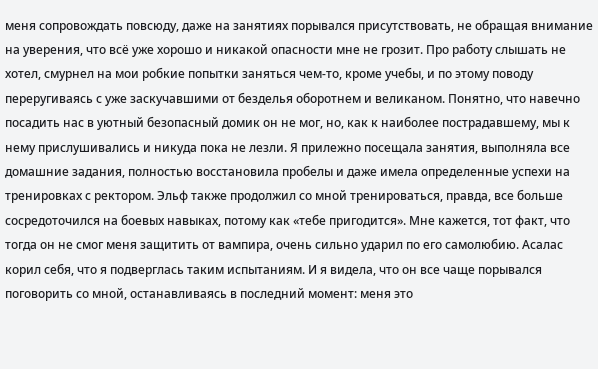меня сопровождать повсюду, даже на занятиях порывался присутствовать, не обращая внимание на уверения, что всё уже хорошо и никакой опасности мне не грозит. Про работу слышать не хотел, смурнел на мои робкие попытки заняться чем-то, кроме учебы, и по этому поводу переругиваясь с уже заскучавшими от безделья оборотнем и великаном. Понятно, что навечно посадить нас в уютный безопасный домик он не мог, но, как к наиболее пострадавшему, мы к нему прислушивались и никуда пока не лезли. Я прилежно посещала занятия, выполняла все домашние задания, полностью восстановила пробелы и даже имела определенные успехи на тренировках с ректором. Эльф также продолжил со мной тренироваться, правда, все больше сосредоточился на боевых навыках, потому как «тебе пригодится». Мне кажется, тот факт, что тогда он не смог меня защитить от вампира, очень сильно ударил по его самолюбию. Асалас корил себя, что я подверглась таким испытаниям. И я видела, что он все чаще порывался поговорить со мной, останавливаясь в последний момент: меня это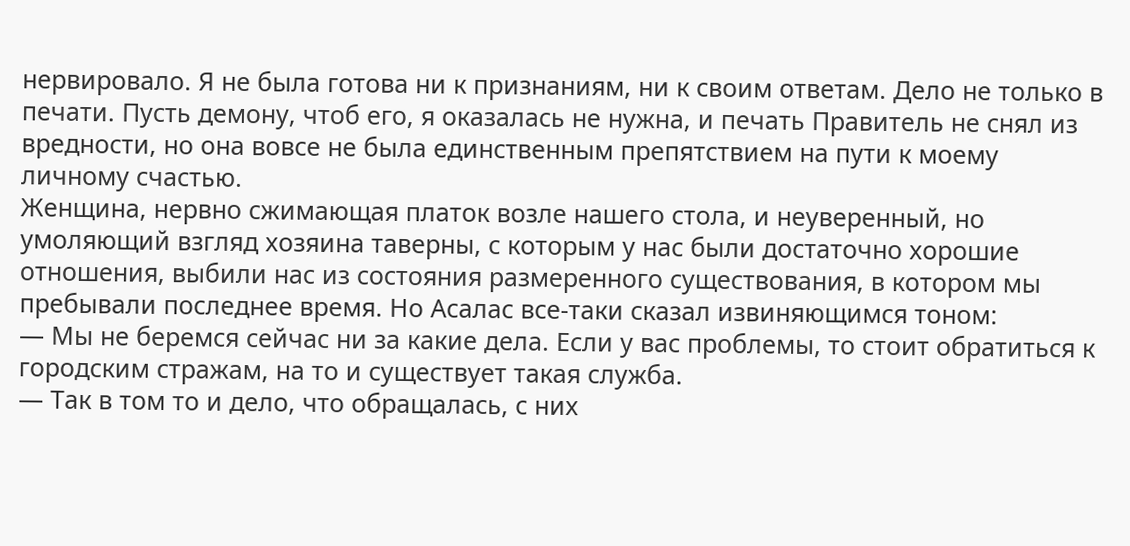нервировало. Я не была готова ни к признаниям, ни к своим ответам. Дело не только в печати. Пусть демону, чтоб его, я оказалась не нужна, и печать Правитель не снял из вредности, но она вовсе не была единственным препятствием на пути к моему личному счастью.
Женщина, нервно сжимающая платок возле нашего стола, и неуверенный, но умоляющий взгляд хозяина таверны, с которым у нас были достаточно хорошие отношения, выбили нас из состояния размеренного существования, в котором мы пребывали последнее время. Но Асалас все-таки сказал извиняющимся тоном:
— Мы не беремся сейчас ни за какие дела. Если у вас проблемы, то стоит обратиться к городским стражам, на то и существует такая служба.
— Так в том то и дело, что обращалась, с них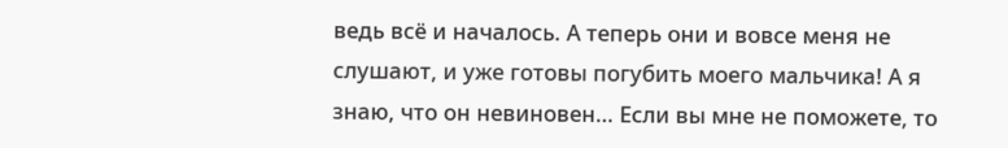ведь всё и началось. А теперь они и вовсе меня не слушают, и уже готовы погубить моего мальчика! А я знаю, что он невиновен… Если вы мне не поможете, то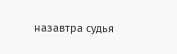назавтра судья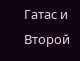Гатас и Второй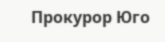Прокурор Юго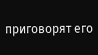приговорят его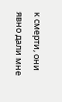к смерти, они явно дали мне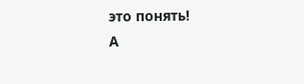это понять!
А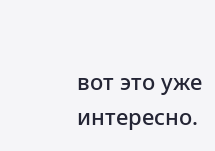вот это уже интересно.